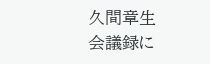久間章生
会議録に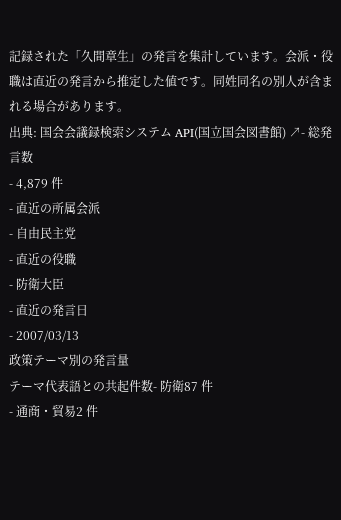記録された「久間章生」の発言を集計しています。会派・役職は直近の発言から推定した値です。同姓同名の別人が含まれる場合があります。
出典: 国会会議録検索システム API(国立国会図書館) ↗- 総発言数
- 4,879 件
- 直近の所属会派
- 自由民主党
- 直近の役職
- 防衛大臣
- 直近の発言日
- 2007/03/13
政策テーマ別の発言量
テーマ代表語との共起件数- 防衛87 件
- 通商・貿易2 件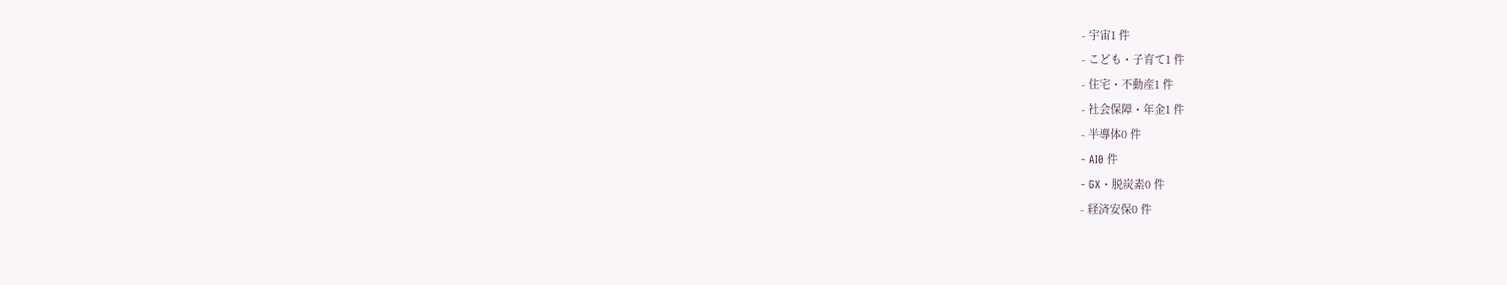- 宇宙1 件
- こども・子育て1 件
- 住宅・不動産1 件
- 社会保障・年金1 件
- 半導体0 件
- AI0 件
- GX・脱炭素0 件
- 経済安保0 件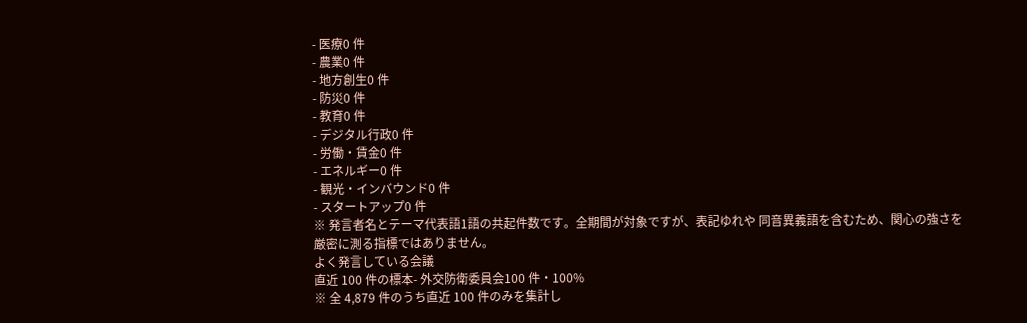- 医療0 件
- 農業0 件
- 地方創生0 件
- 防災0 件
- 教育0 件
- デジタル行政0 件
- 労働・賃金0 件
- エネルギー0 件
- 観光・インバウンド0 件
- スタートアップ0 件
※ 発言者名とテーマ代表語1語の共起件数です。全期間が対象ですが、表記ゆれや 同音異義語を含むため、関心の強さを厳密に測る指標ではありません。
よく発言している会議
直近 100 件の標本- 外交防衛委員会100 件・100%
※ 全 4,879 件のうち直近 100 件のみを集計し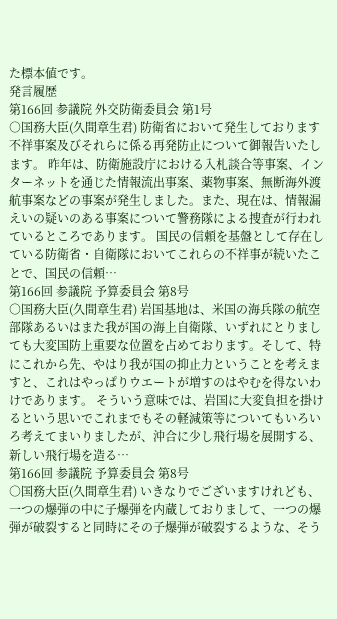た標本値です。
発言履歴
第166回 参議院 外交防衛委員会 第1号
○国務大臣(久間章生君) 防衛省において発生しております不祥事案及びそれらに係る再発防止について御報告いたします。 昨年は、防衛施設庁における入札談合等事案、インターネットを通じた情報流出事案、薬物事案、無断海外渡航事案などの事案が発生しました。また、現在は、情報漏えいの疑いのある事案について警務隊による捜査が行われているところであります。 国民の信頼を基盤として存在している防衛省・自衛隊においてこれらの不祥事が続いたことで、国民の信頼…
第166回 参議院 予算委員会 第8号
○国務大臣(久間章生君) 岩国基地は、米国の海兵隊の航空部隊あるいはまた我が国の海上自衛隊、いずれにとりましても大変国防上重要な位置を占めております。そして、特にこれから先、やはり我が国の抑止力ということを考えますと、これはやっぱりウエートが増すのはやむを得ないわけであります。 そういう意味では、岩国に大変負担を掛けるという思いでこれまでもその軽減策等についてもいろいろ考えてまいりましたが、沖合に少し飛行場を展開する、新しい飛行場を造る…
第166回 参議院 予算委員会 第8号
○国務大臣(久間章生君) いきなりでございますけれども、一つの爆弾の中に子爆弾を内蔵しておりまして、一つの爆弾が破裂すると同時にその子爆弾が破裂するような、そう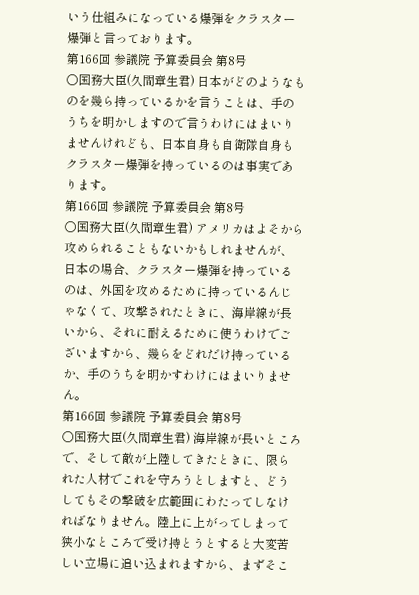いう仕組みになっている爆弾をクラスター爆弾と言っております。
第166回 参議院 予算委員会 第8号
○国務大臣(久間章生君) 日本がどのようなものを幾ら持っているかを言うことは、手のうちを明かしますので言うわけにはまいりませんけれども、日本自身も自衛隊自身もクラスター爆弾を持っているのは事実であります。
第166回 参議院 予算委員会 第8号
○国務大臣(久間章生君) アメリカはよそから攻められることもないかもしれませんが、日本の場合、クラスター爆弾を持っているのは、外国を攻めるために持っているんじゃなくて、攻撃されたときに、海岸線が長いから、それに耐えるために使うわけでございますから、幾らをどれだけ持っているか、手のうちを明かすわけにはまいりません。
第166回 参議院 予算委員会 第8号
○国務大臣(久間章生君) 海岸線が長いところで、そして敵が上陸してきたときに、限られた人材でこれを守ろうとしますと、どうしてもその撃破を広範囲にわたってしなければなりません。陸上に上がってしまって狭小なところで受け持とうとすると大変苦しい立場に追い込まれますから、まずそこ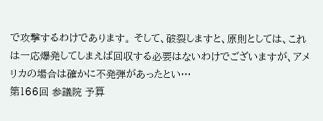で攻撃するわけであります。 そして、破裂しますと、原則としては、これは一応爆発してしまえば回収する必要はないわけでございますが、アメリカの場合は確かに不発弾があったとい…
第166回 参議院 予算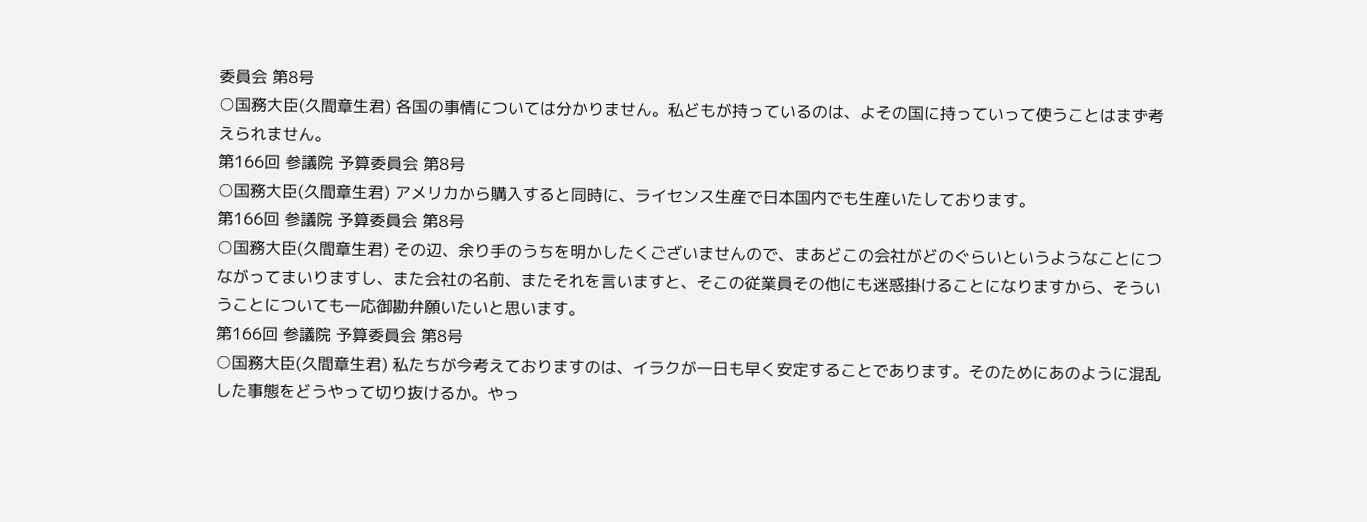委員会 第8号
○国務大臣(久間章生君) 各国の事情については分かりません。私どもが持っているのは、よその国に持っていって使うことはまず考えられません。
第166回 参議院 予算委員会 第8号
○国務大臣(久間章生君) アメリカから購入すると同時に、ライセンス生産で日本国内でも生産いたしております。
第166回 参議院 予算委員会 第8号
○国務大臣(久間章生君) その辺、余り手のうちを明かしたくございませんので、まあどこの会社がどのぐらいというようなことにつながってまいりますし、また会社の名前、またそれを言いますと、そこの従業員その他にも迷惑掛けることになりますから、そういうことについても一応御勘弁願いたいと思います。
第166回 参議院 予算委員会 第8号
○国務大臣(久間章生君) 私たちが今考えておりますのは、イラクが一日も早く安定することであります。そのためにあのように混乱した事態をどうやって切り抜けるか。やっ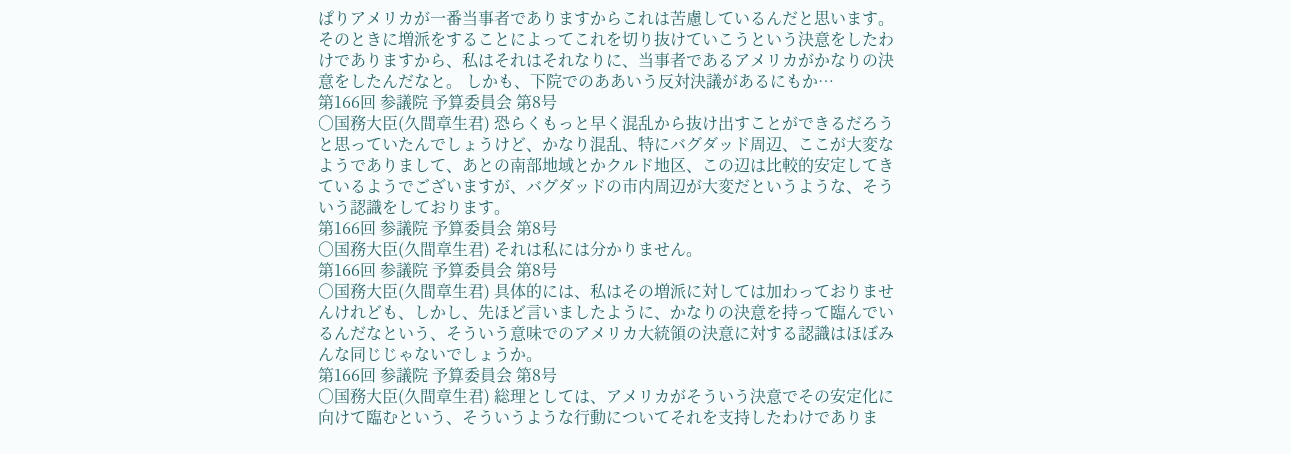ぱりアメリカが一番当事者でありますからこれは苦慮しているんだと思います。そのときに増派をすることによってこれを切り抜けていこうという決意をしたわけでありますから、私はそれはそれなりに、当事者であるアメリカがかなりの決意をしたんだなと。 しかも、下院でのああいう反対決議があるにもか…
第166回 参議院 予算委員会 第8号
○国務大臣(久間章生君) 恐らくもっと早く混乱から抜け出すことができるだろうと思っていたんでしょうけど、かなり混乱、特にバグダッド周辺、ここが大変なようでありまして、あとの南部地域とかクルド地区、この辺は比較的安定してきているようでございますが、バグダッドの市内周辺が大変だというような、そういう認識をしております。
第166回 参議院 予算委員会 第8号
○国務大臣(久間章生君) それは私には分かりません。
第166回 参議院 予算委員会 第8号
○国務大臣(久間章生君) 具体的には、私はその増派に対しては加わっておりませんけれども、しかし、先ほど言いましたように、かなりの決意を持って臨んでいるんだなという、そういう意味でのアメリカ大統領の決意に対する認識はほぼみんな同じじゃないでしょうか。
第166回 参議院 予算委員会 第8号
○国務大臣(久間章生君) 総理としては、アメリカがそういう決意でその安定化に向けて臨むという、そういうような行動についてそれを支持したわけでありま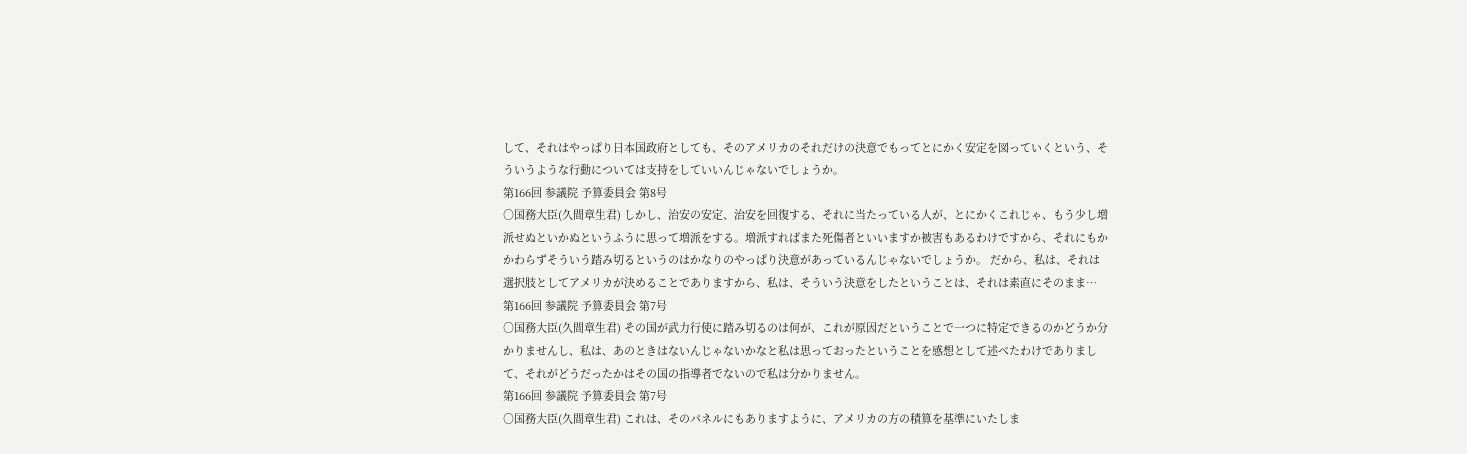して、それはやっぱり日本国政府としても、そのアメリカのそれだけの決意でもってとにかく安定を図っていくという、そういうような行動については支持をしていいんじゃないでしょうか。
第166回 参議院 予算委員会 第8号
○国務大臣(久間章生君) しかし、治安の安定、治安を回復する、それに当たっている人が、とにかくこれじゃ、もう少し増派せぬといかぬというふうに思って増派をする。増派すればまた死傷者といいますか被害もあるわけですから、それにもかかわらずそういう踏み切るというのはかなりのやっぱり決意があっているんじゃないでしょうか。 だから、私は、それは選択肢としてアメリカが決めることでありますから、私は、そういう決意をしたということは、それは素直にそのまま…
第166回 参議院 予算委員会 第7号
○国務大臣(久間章生君) その国が武力行使に踏み切るのは何が、これが原因だということで一つに特定できるのかどうか分かりませんし、私は、あのときはないんじゃないかなと私は思っておったということを感想として述べたわけでありまして、それがどうだったかはその国の指導者でないので私は分かりません。
第166回 参議院 予算委員会 第7号
○国務大臣(久間章生君) これは、そのパネルにもありますように、アメリカの方の積算を基準にいたしま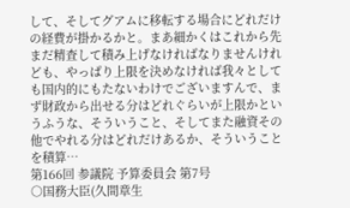して、そしてグアムに移転する場合にどれだけの経費が掛かるかと。まあ細かくはこれから先まだ精査して積み上げなければなりませんけれども、やっぱり上限を決めなければ我々としても国内的にもたないわけでございますんで、まず財政から出せる分はどれぐらいが上限かというふうな、そういうこと、そしてまた融資その他でやれる分はどれだけあるか、そういうことを積算…
第166回 参議院 予算委員会 第7号
○国務大臣(久間章生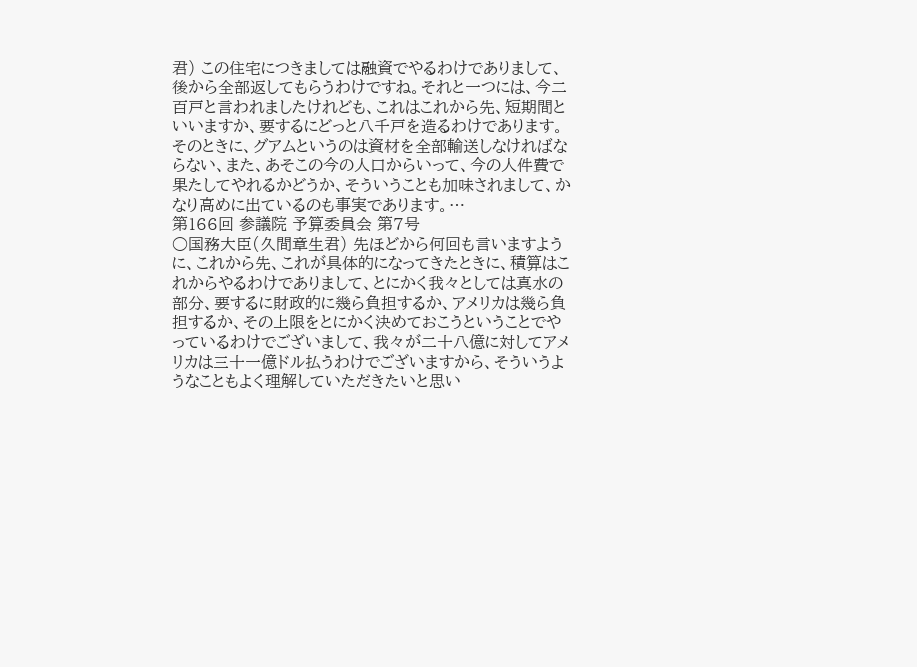君) この住宅につきましては融資でやるわけでありまして、後から全部返してもらうわけですね。それと一つには、今二百戸と言われましたけれども、これはこれから先、短期間といいますか、要するにどっと八千戸を造るわけであります。そのときに、グアムというのは資材を全部輸送しなければならない、また、あそこの今の人口からいって、今の人件費で果たしてやれるかどうか、そういうことも加味されまして、かなり高めに出ているのも事実であります。…
第166回 参議院 予算委員会 第7号
○国務大臣(久間章生君) 先ほどから何回も言いますように、これから先、これが具体的になってきたときに、積算はこれからやるわけでありまして、とにかく我々としては真水の部分、要するに財政的に幾ら負担するか、アメリカは幾ら負担するか、その上限をとにかく決めておこうということでやっているわけでございまして、我々が二十八億に対してアメリカは三十一億ドル払うわけでございますから、そういうようなこともよく理解していただきたいと思い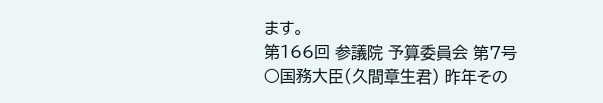ます。
第166回 参議院 予算委員会 第7号
○国務大臣(久間章生君) 昨年その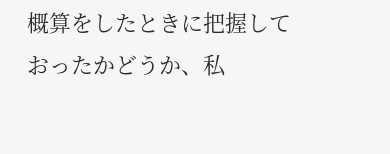概算をしたときに把握しておったかどうか、私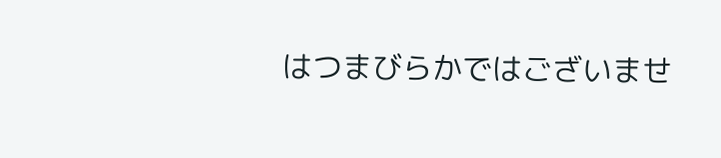はつまびらかではございませ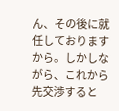ん、その後に就任しておりますから。しかしながら、これから先交渉すると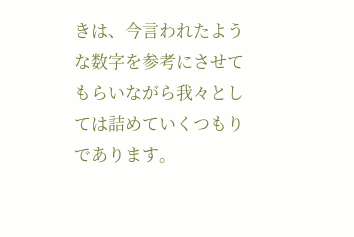きは、今言われたような数字を参考にさせてもらいながら我々としては詰めていくつもりであります。